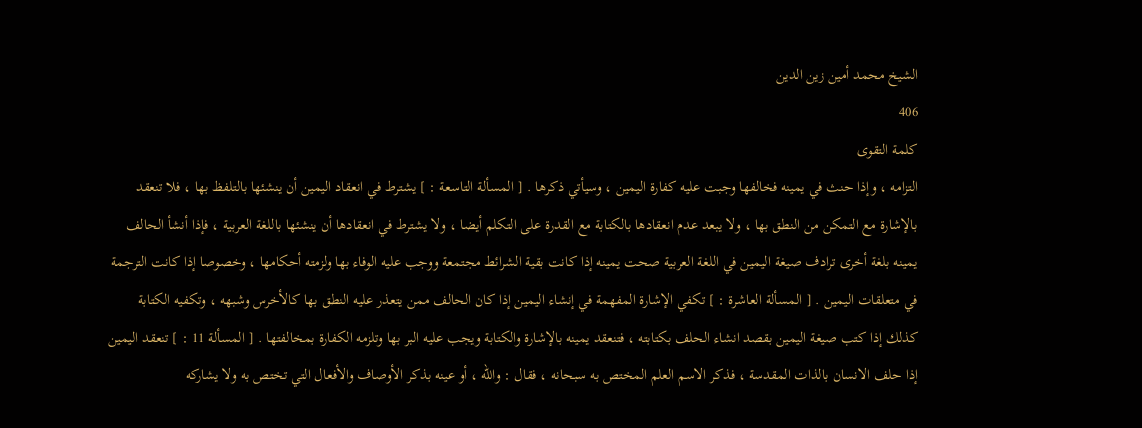الشيخ محمد أمين زين الدين
406
كلمة التقوى
التزامه ، وإذا حنث في يمينه فخالفها وجبت عليه كفارة اليمين ، وسيأتي ذكرها . [ المسألة التاسعة : ] يشترط في انعقاد اليمين أن ينشئها بالتلفظ بها ، فلا تنعقد بالإشارة مع التمكن من النطق بها ، ولا يبعد عدم انعقادها بالكتابة مع القدرة على التكلم أيضا ، ولا يشترط في انعقادها أن ينشئها باللغة العربية ، فإذا أنشأ الحالف يمينه بلغة أخرى ترادف صيغة اليمين في اللغة العربية صحت يمينه إذا كانت بقية الشرائط مجتمعة ووجب عليه الوفاء بها ولزمته أحكامها ، وخصوصا إذا كانت الترجمة في متعلقات اليمين . [ المسألة العاشرة : ] تكفي الإشارة المفهمة في إنشاء اليمين إذا كان الحالف ممن يتعذر عليه النطق بها كالأخرس وشبهه ، وتكفيه الكتابة كذلك إذا كتب صيغة اليمين بقصد انشاء الحلف بكتابته ، فتنعقد يمينه بالإشارة والكتابة ويجب عليه البر بها وتلزمه الكفارة بمخالفتها . [ المسألة 11 : ] تنعقد اليمين إذا حلف الانسان بالذات المقدسة ، فذكر الاسم العلم المختص به سبحانه ، فقال : والله ، أو عينه بذكر الأوصاف والأفعال التي تختص به ولا يشاركه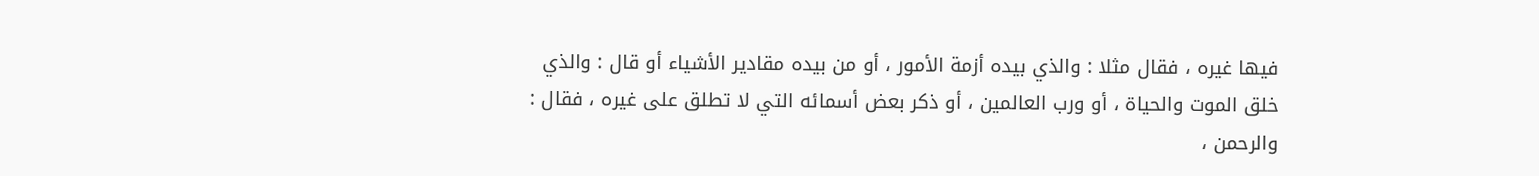فيها غيره ، فقال مثلا : والذي بيده أزمة الأمور ، أو من بيده مقادير الأشياء أو قال : والذي خلق الموت والحياة ، أو ورب العالمين ، أو ذكر بعض أسمائه التي لا تطلق على غيره ، فقال : والرحمن ،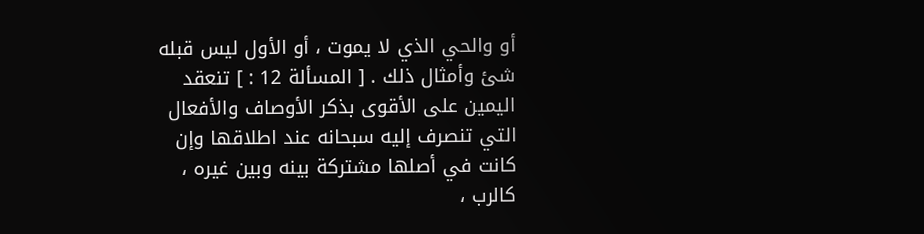أو والحي الذي لا يموت ، أو الأول ليس قبله شئ وأمثال ذلك . [ المسألة 12 : ] تنعقد اليمين على الأقوى بذكر الأوصاف والأفعال التي تنصرف إليه سبحانه عند اطلاقها وإن كانت في أصلها مشتركة بينه وبين غيره ، كالرب ،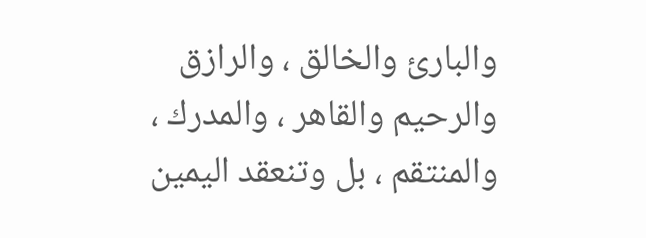والبارئ والخالق ، والرازق والرحيم والقاهر ، والمدرك ، والمنتقم ، بل وتنعقد اليمين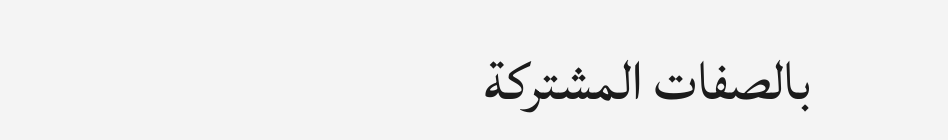بالصفات المشتركة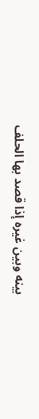بينه وبين غيره إذا قصد بها الحلف